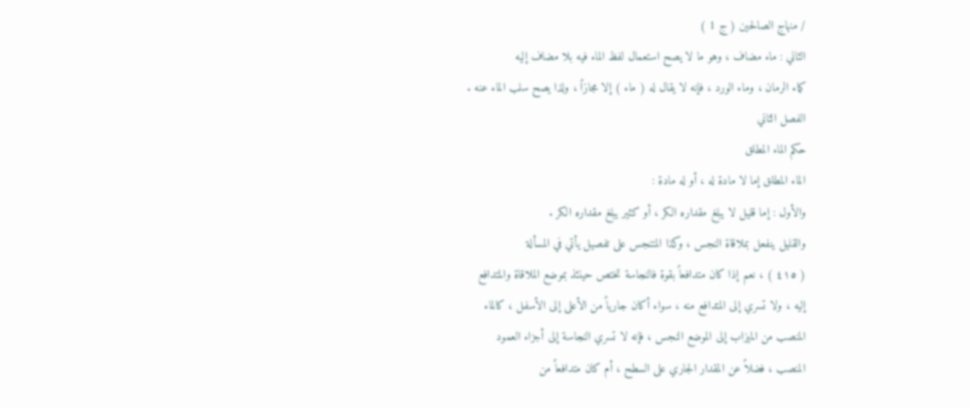/ منهاج الصالحين ( ج 1 )
الثاني : ماء مضاف ، وهو ما لا يصح استعمال لفظ الماء فيه بلا مضاف إليه
كماء الرمان ، وماء الورد ، فإنه لا يقال له ( ماء ) إلا مجازاً ، ولذا يصح سلب الماء عنه .
الفصل الثاني
حكم الماء المطلق
الماء المطلق إما لا مادة له ، أو له مادة :
والأول : إما قليل لا يبلغ مقداره الكر ، أو كثير يبلغ مقداره الكر .
والقليل ينفعل بملاقاة النجس ، وكذا المتنجس على تفصيل يأتي في المسألة
( ٤١٥ ) ، نعم إذا كان متدافعاً بقوة فالنجاسة تختص حينئذ بموضع الملاقاة والمتدافع
إليه ، ولا تسري إلى المتدافع منه ، سواء أكان جارياً من الأعلى إلى الأسفل ، كالماء
المنصب من الميزاب إلى الموضع النجس ، فإنه لا تسري النجاسة إلى أجزاء العمود
المنصب ، فضلاً عن المقدار الجاري على السطح ، أم كان متدافعاً من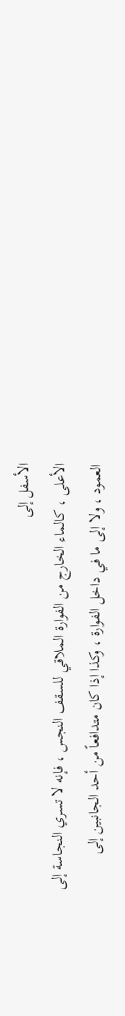الأسفل إلى
الأعلى ، كالماء الخارج من الفوارة الملاقي للسقف النجس ، فإنه لا تسري النجاسة إلى
العمود ، ولا إلى ما في داخل الفوارة ، وكذا إذا كان متدافعاً من أحد الجانبين إلى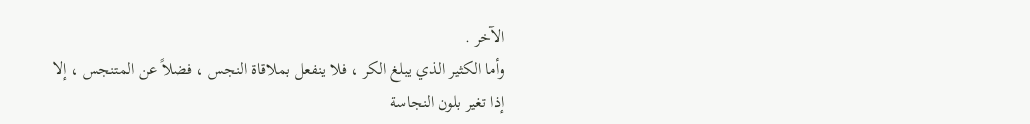الآخر .
وأما الكثير الذي يبلغ الكر ، فلا ينفعل بملاقاة النجس ، فضلاً عن المتنجس ، إلا
إذا تغير بلون النجاسة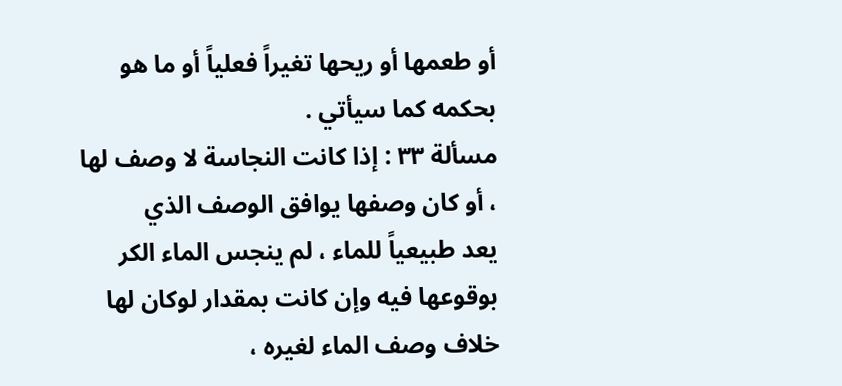أو طعمها أو ريحها تغيراً فعلياً أو ما هو بحكمه كما سيأتي .
مسألة ٣٣ : إذا كانت النجاسة لا وصف لها ، أو كان وصفها يوافق الوصف الذي
يعد طبيعياً للماء ، لم ينجس الماء الكر بوقوعها فيه وإن كانت بمقدار لوكان لها
خلاف وصف الماء لغيره ،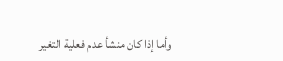وأما إذا كان منشأ عدم فعلية التغير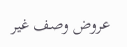عروض وصف غير